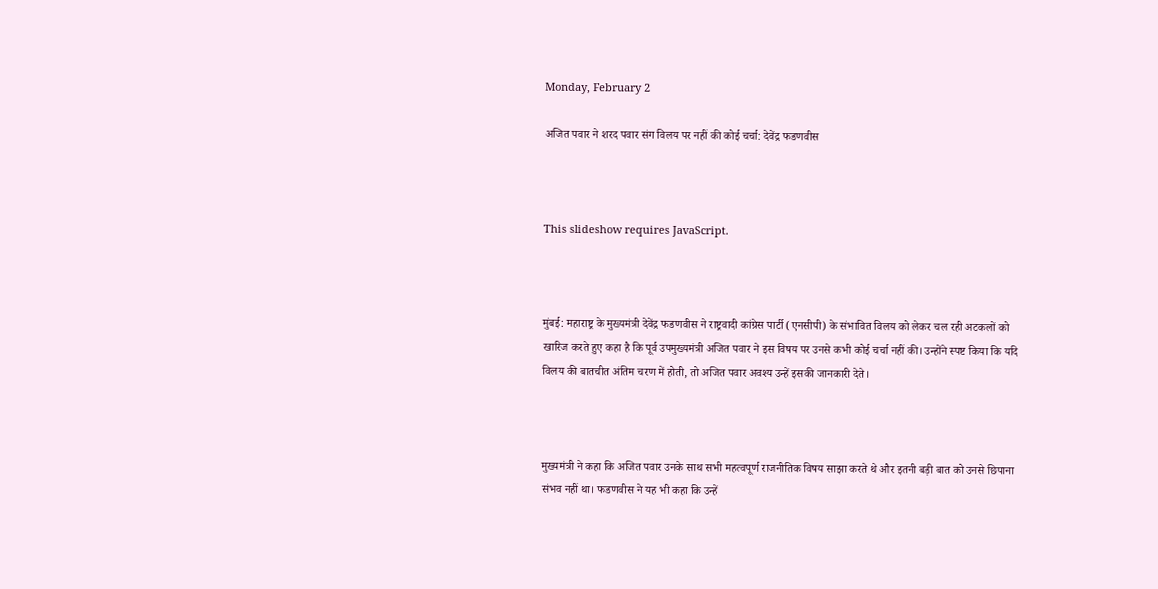Monday, February 2

अजित पवार ने शरद पवार संग विलय पर नहीं की कोई चर्चा: देवेंद्र फडणवीस



This slideshow requires JavaScript.



मुंबई: महाराष्ट्र के मुख्यमंत्री देवेंद्र फडणवीस ने राष्ट्रवादी कांग्रेस पार्टी (एनसीपी) के संभावित विलय को लेकर चल रही अटकलों को खारिज करते हुए कहा है कि पूर्व उपमुख्यमंत्री अजित पवार ने इस विषय पर उनसे कभी कोई चर्चा नहीं की। उन्होंने स्पष्ट किया कि यदि विलय की बातचीत अंतिम चरण में होती, तो अजित पवार अवश्य उन्हें इसकी जानकारी देते।



मुख्यमंत्री ने कहा कि अजित पवार उनके साथ सभी महत्वपूर्ण राजनीतिक विषय साझा करते थे और इतनी बड़ी बात को उनसे छिपाना संभव नहीं था। फडणवीस ने यह भी कहा कि उन्हें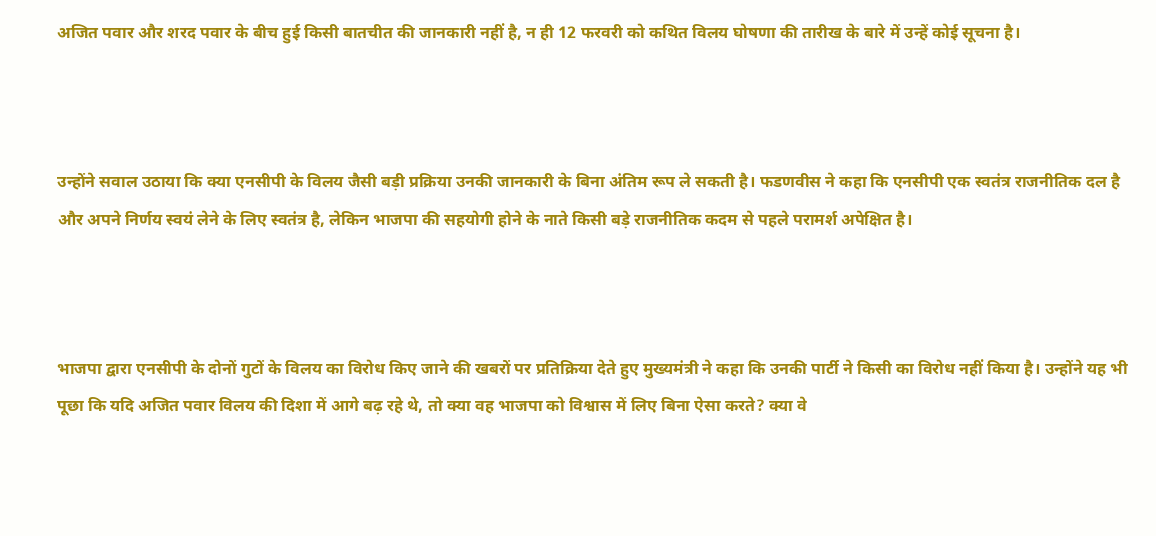अजित पवार और शरद पवार के बीच हुई किसी बातचीत की जानकारी नहीं है, न ही 12 फरवरी को कथित विलय घोषणा की तारीख के बारे में उन्हें कोई सूचना है।



उन्होंने सवाल उठाया कि क्या एनसीपी के विलय जैसी बड़ी प्रक्रिया उनकी जानकारी के बिना अंतिम रूप ले सकती है। फडणवीस ने कहा कि एनसीपी एक स्वतंत्र राजनीतिक दल है और अपने निर्णय स्वयं लेने के लिए स्वतंत्र है, लेकिन भाजपा की सहयोगी होने के नाते किसी बड़े राजनीतिक कदम से पहले परामर्श अपेक्षित है।



भाजपा द्वारा एनसीपी के दोनों गुटों के विलय का विरोध किए जाने की खबरों पर प्रतिक्रिया देते हुए मुख्यमंत्री ने कहा कि उनकी पार्टी ने किसी का विरोध नहीं किया है। उन्होंने यह भी पूछा कि यदि अजित पवार विलय की दिशा में आगे बढ़ रहे थे, तो क्या वह भाजपा को विश्वास में लिए बिना ऐसा करते? क्या वे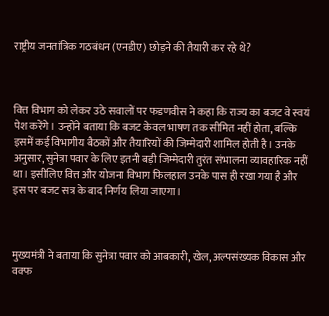राष्ट्रीय जनतांत्रिक गठबंधन (एनडीए) छोड़ने की तैयारी कर रहे थे?



वित्त विभाग को लेकर उठे सवालों पर फडणवीस ने कहा कि राज्य का बजट वे स्वयं पेश करेंगे। उन्होंने बताया कि बजट केवल भाषण तक सीमित नहीं होता, बल्कि इसमें कई विभागीय बैठकों और तैयारियों की जिम्मेदारी शामिल होती है। उनके अनुसार, सुनेत्रा पवार के लिए इतनी बड़ी जिम्मेदारी तुरंत संभालना व्यावहारिक नहीं था। इसीलिए वित्त और योजना विभाग फिलहाल उनके पास ही रखा गया है और इस पर बजट सत्र के बाद निर्णय लिया जाएगा।



मुख्यमंत्री ने बताया कि सुनेत्रा पवार को आबकारी, खेल, अल्पसंख्यक विकास और वक्फ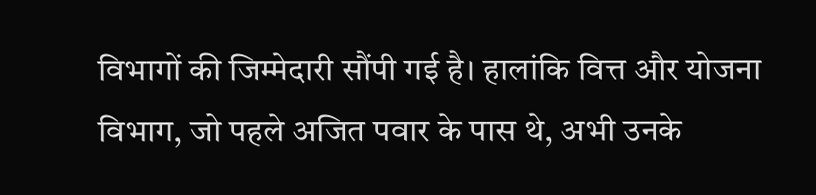विभागों की जिम्मेदारी सौंपी गई है। हालांकि वित्त और योजना विभाग, जो पहले अजित पवार के पास थे, अभी उनके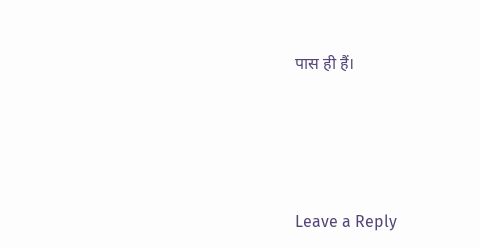पास ही हैं।





Leave a Reply